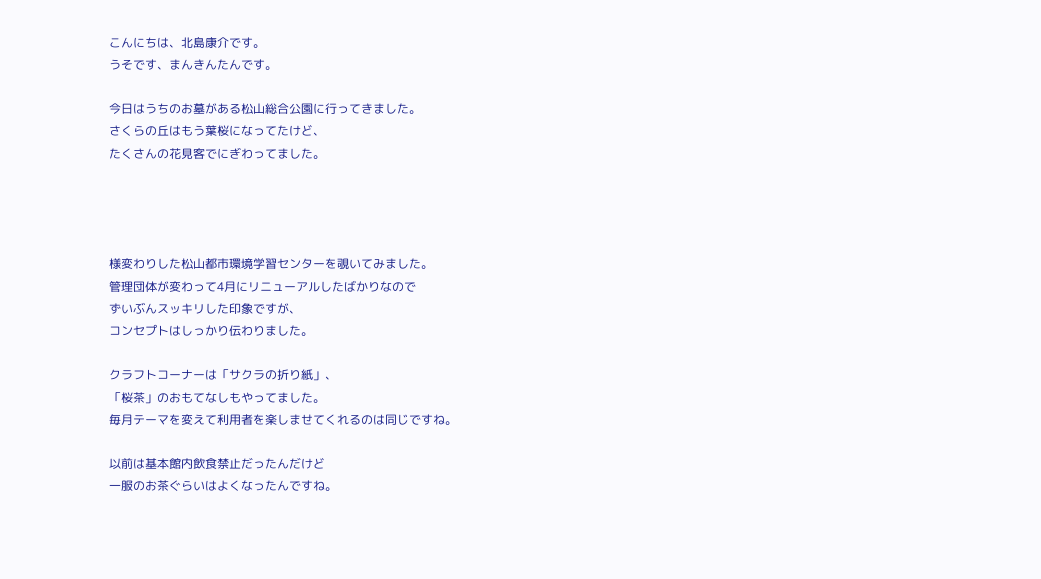こんにちは、北島康介です。
うそです、まんきんたんです。

今日はうちのお墓がある松山総合公園に行ってきました。
さくらの丘はもう葉桜になってたけど、
たくさんの花見客でにぎわってました。




様変わりした松山都市環境学習センターを覗いてみました。
管理団体が変わって4月にリニューアルしたばかりなので
ずいぶんスッキリした印象ですが、
コンセプトはしっかり伝わりました。

クラフトコーナーは「サクラの折り紙」、
「桜茶」のおもてなしもやってました。
毎月テーマを変えて利用者を楽しませてくれるのは同じですね。

以前は基本館内飲食禁止だったんだけど
一服のお茶ぐらいはよくなったんですね。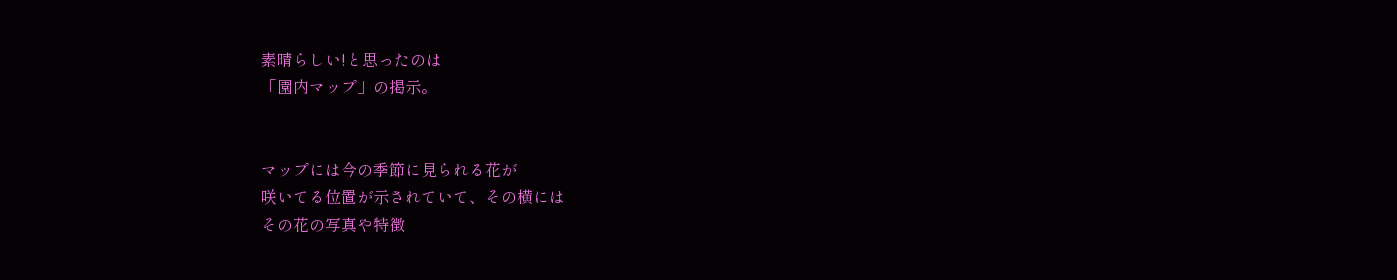素晴らしい!と思ったのは
「園内マップ」の掲示。


マップには今の季節に見られる花が
咲いてる位置が示されていて、その横には
その花の写真や特徴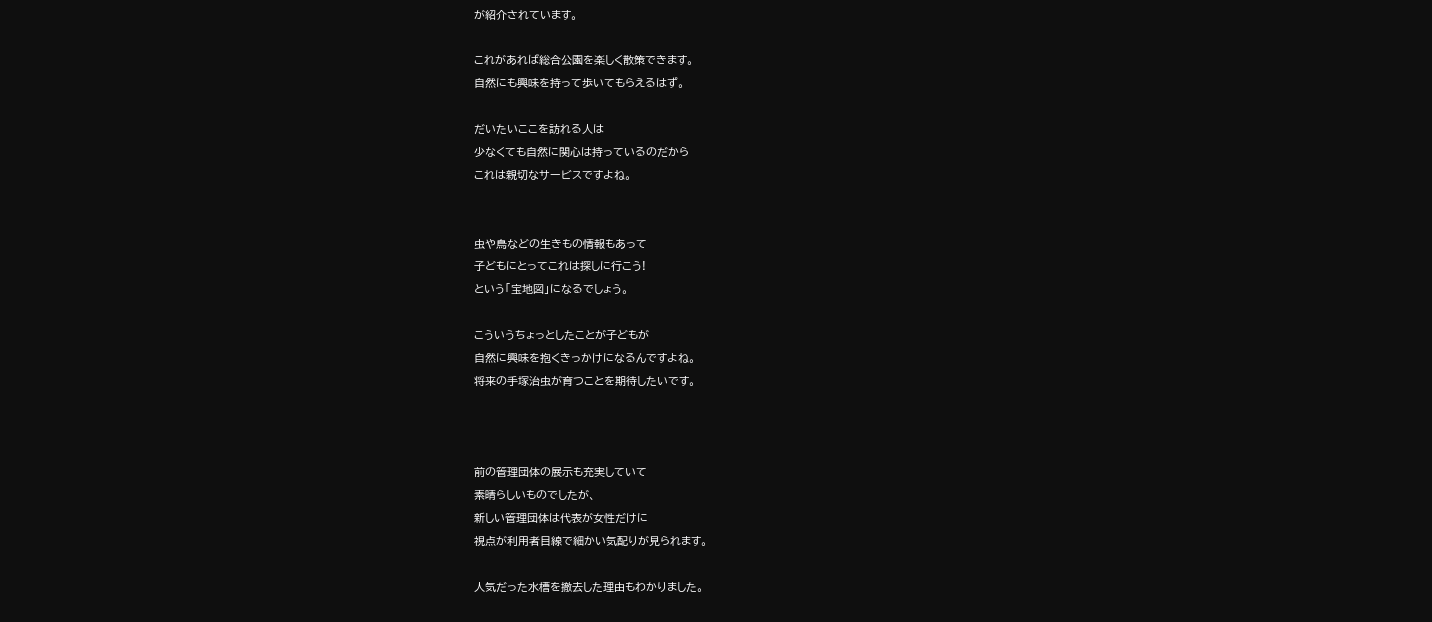が紹介されています。

これがあれば総合公園を楽しく散策できます。
自然にも興味を持って歩いてもらえるはず。

だいたいここを訪れる人は
少なくても自然に関心は持っているのだから
これは親切なサービスですよね。


虫や鳥などの生きもの情報もあって
子どもにとってこれは探しに行こう!
という「宝地図」になるでしょう。

こういうちょっとしたことが子どもが
自然に興味を抱くきっかけになるんですよね。
将来の手塚治虫が育つことを期待したいです。



前の管理団体の展示も充実していて
素晴らしいものでしたが、
新しい管理団体は代表が女性だけに
視点が利用者目線で細かい気配りが見られます。

人気だった水槽を撤去した理由もわかりました。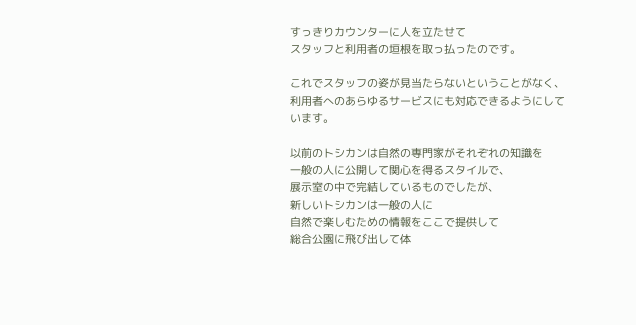すっきりカウンターに人を立たせて
スタッフと利用者の垣根を取っ払ったのです。

これでスタッフの姿が見当たらないということがなく、
利用者へのあらゆるサービスにも対応できるようにしています。

以前のトシカンは自然の専門家がそれぞれの知識を
一般の人に公開して関心を得るスタイルで、
展示室の中で完結しているものでしたが、
新しいトシカンは一般の人に
自然で楽しむための情報をここで提供して
総合公園に飛び出して体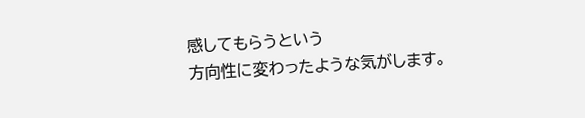感してもらうという
方向性に変わったような気がします。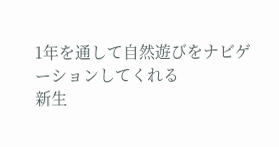1年を通して自然遊びをナビゲーションしてくれる
新生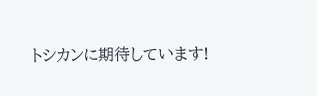トシカンに期待しています!